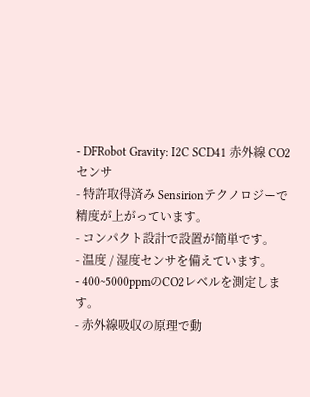- DFRobot Gravity: I2C SCD41 赤外線 CO2センサ
- 特許取得済み Sensirionテクノロジーで精度が上がっています。
- コンパクト設計で設置が簡単です。
- 温度 / 湿度センサを備えています。
- 400~5000ppmのCO2レベルを測定します。
- 赤外線吸収の原理で動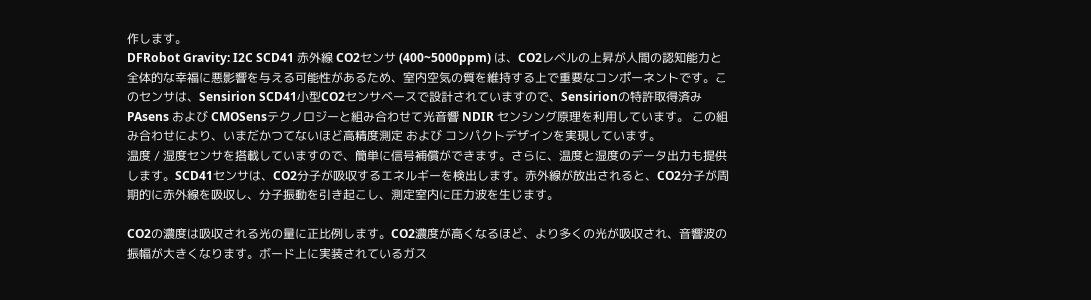作します。
DFRobot Gravity: I2C SCD41 赤外線 CO2センサ (400~5000ppm) は、CO2レベルの上昇が人間の認知能力と全体的な幸福に悪影響を与える可能性があるため、室内空気の質を維持する上で重要なコンポーネントです。このセンサは、Sensirion SCD41小型CO2センサベースで設計されていますので、Sensirionの特許取得済みPAsens および CMOSensテクノロジーと組み合わせて光音響 NDIR センシング原理を利用しています。 この組み合わせにより、いまだかつてないほど高精度測定 および コンパクトデザインを実現しています。
温度 / 湿度センサを搭載していますので、簡単に信号補償ができます。さらに、温度と湿度のデータ出力も提供します。SCD41センサは、CO2分子が吸収するエネルギーを検出します。赤外線が放出されると、CO2分子が周期的に赤外線を吸収し、分子振動を引き起こし、測定室内に圧力波を生じます。

CO2の濃度は吸収される光の量に正比例します。CO2濃度が高くなるほど、より多くの光が吸収され、音響波の振幅が大きくなります。ボード上に実装されているガス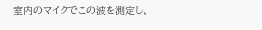室内のマイクでこの波を測定し、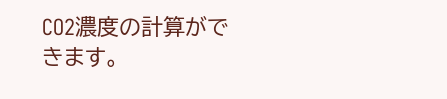CO2濃度の計算ができます。